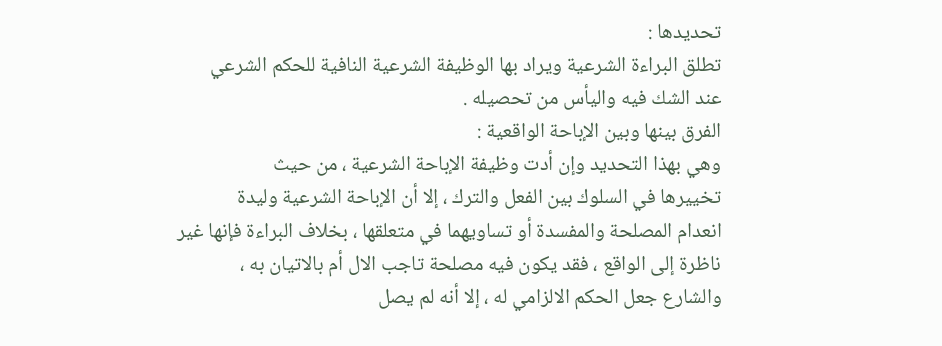تحديدها :
تطلق البراءة الشرعية ويراد بها الوظيفة الشرعية النافية للحكم الشرعي
عند الشك فيه واليأس من تحصيله .
الفرق بينها وبين الإباحة الواقعية :
وهي بهذا التحديد وإن أدت وظيفة الإباحة الشرعية ، من حيث
تخييرها في السلوك بين الفعل والترك ، إلا أن الإباحة الشرعية وليدة
انعدام المصلحة والمفسدة أو تساويهما في متعلقها ، بخلاف البراءة فإنها غير
ناظرة إلى الواقع ، فقد يكون فيه مصلحة تاجب الال أم بالاتيان به ،
والشارع جعل الحكم الالزامي له ، إلا أنه لم يصل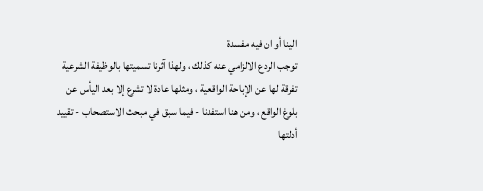الينا أو ان فيه مفسدة
توجب الردع الالزامي عنه كذلك ، ولهذا آثرنا تسميتها بالوظيفة الشرعية
تفرقة لها عن الإباحة الواقعية ، ومثلها عادة لا تشرع إلا بعد اليأس عن
بلوغ الواقع ، ومن هنا استفدنا - فيما سبق في مبحث الاستصحاب - تقييد
أدلتها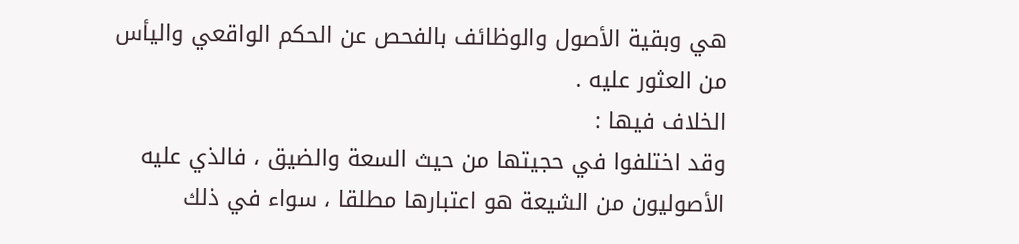هي وبقية الأصول والوظائف بالفحص عن الحكم الواقعي واليأس
من العثور عليه .
الخلاف فيها :
وقد اختلفوا في حجيتها من حيث السعة والضيق ، فالذي عليه
الأصوليون من الشيعة هو اعتبارها مطلقا ، سواء في ذلك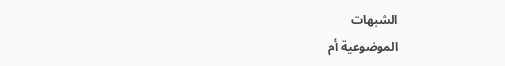الشبهات
الموضوعية أم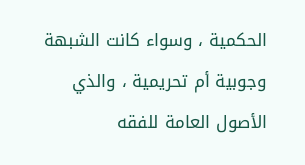الحكمية ، وسواء كانت الشبهة وجوبية أم تحريمية ، والذي
الأصول العامة للفقه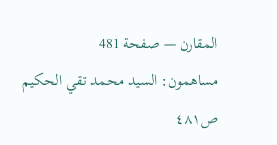المقارن — صفحة 481
مساهمون: السيد محمد تقي الحكيم
ص٤٨١